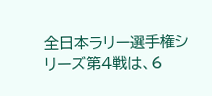全日本ラリー選手権シリーズ第4戦は、6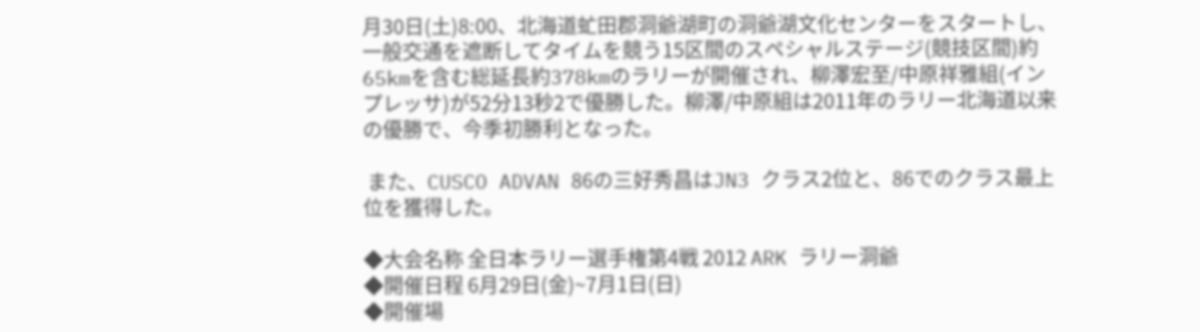月30日(土)8:00、北海道虻田郡洞爺湖町の洞爺湖文化センターをスタートし、一般交通を遮断してタイムを競う15区間のスペシャルステージ(競技区間)約65kmを含む総延長約378kmのラリーが開催され、柳澤宏至/中原祥雅組(インプレッサ)が52分13秒2で優勝した。柳澤/中原組は2011年のラリー北海道以来の優勝で、今季初勝利となった。

 また、CUSCO ADVAN 86の三好秀昌はJN3 クラス2位と、86でのクラス最上位を獲得した。

◆大会名称 全日本ラリー選手権第4戦 2012 ARK ラリー洞爺
◆開催日程 6月29日(金)~7月1日(日)
◆開催場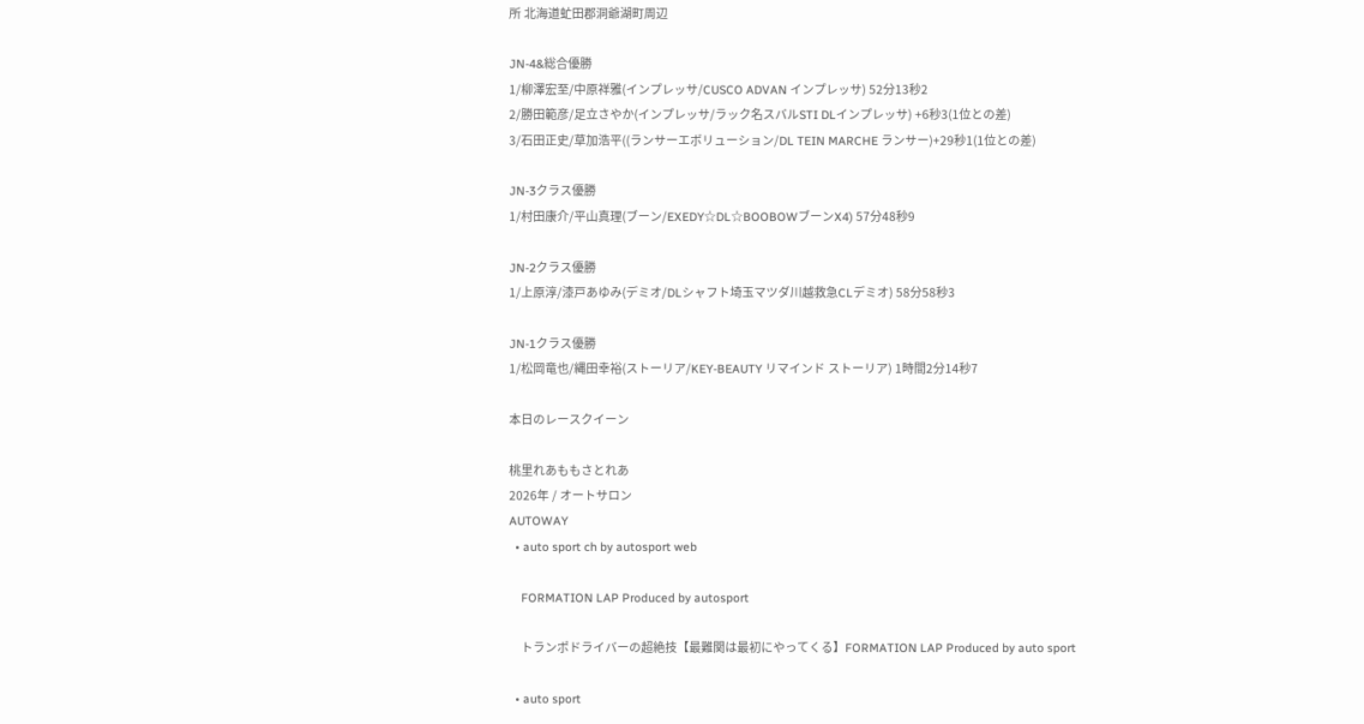所 北海道虻田郡洞爺湖町周辺

JN-4&総合優勝
1/柳澤宏至/中原祥雅(インプレッサ/CUSCO ADVAN インプレッサ) 52分13秒2
2/勝田範彦/足立さやか(インプレッサ/ラック名スバルSTI DLインプレッサ) +6秒3(1位との差)
3/石田正史/草加浩平((ランサーエボリューション/DL TEIN MARCHE ランサー)+29秒1(1位との差)

JN-3クラス優勝
1/村田康介/平山真理(ブーン/EXEDY☆DL☆BOOBOWブーンX4) 57分48秒9

JN-2クラス優勝
1/上原淳/漆戸あゆみ(デミオ/DLシャフト埼玉マツダ川越救急CLデミオ) 58分58秒3

JN-1クラス優勝
1/松岡竜也/縄田幸裕(ストーリア/KEY-BEAUTY リマインド ストーリア) 1時間2分14秒7

本日のレースクイーン

桃里れあももさとれあ
2026年 / オートサロン
AUTOWAY
  • auto sport ch by autosport web

    FORMATION LAP Produced by autosport

    トランポドライバーの超絶技【最難関は最初にやってくる】FORMATION LAP Produced by auto sport

  • auto sport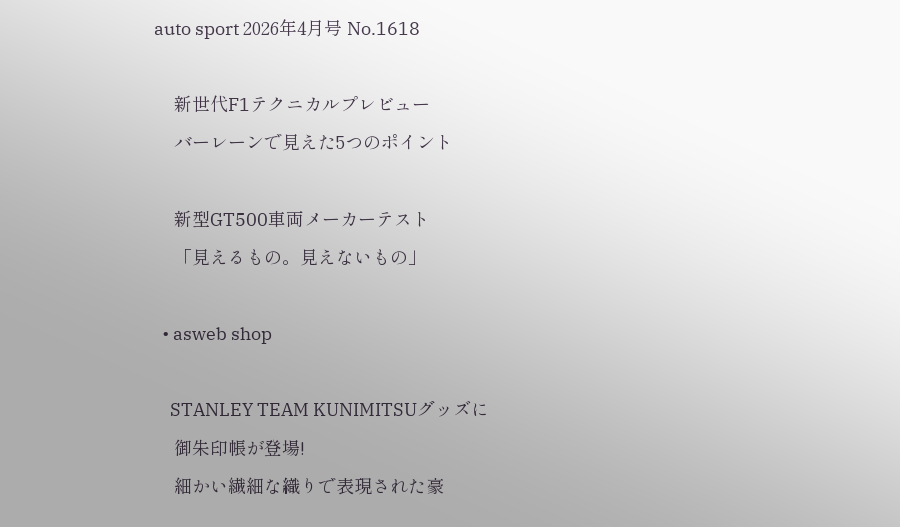auto sport 2026年4月号 No.1618

    新世代F1テクニカルプレビュー
    バーレーンで見えた5つのポイント

    新型GT500車両メーカーテスト
    「見えるもの。見えないもの」

  • asweb shop

    STANLEY TEAM KUNIMITSUグッズに
    御朱印帳が登場!
    細かい繊細な織りで表現された豪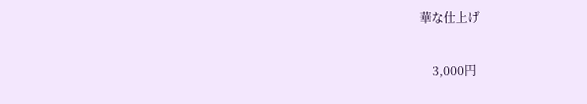華な仕上げ

    3,000円